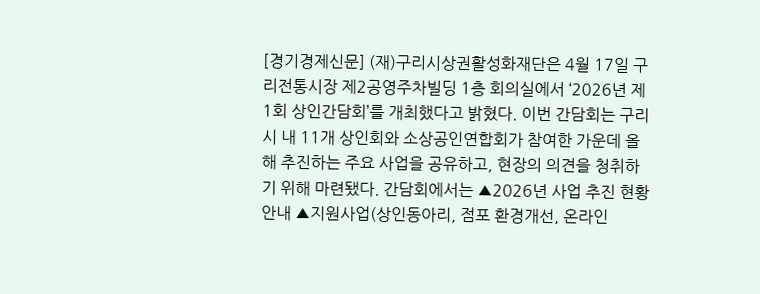[경기경제신문] (재)구리시상권활성화재단은 4월 17일 구리전통시장 제2공영주차빌딩 1층 회의실에서 ‘2026년 제1회 상인간담회’를 개최했다고 밝혔다. 이번 간담회는 구리시 내 11개 상인회와 소상공인연합회가 참여한 가운데 올해 추진하는 주요 사업을 공유하고, 현장의 의견을 청취하기 위해 마련됐다. 간담회에서는 ▲2026년 사업 추진 현황 안내 ▲지원사업(상인동아리, 점포 환경개선, 온라인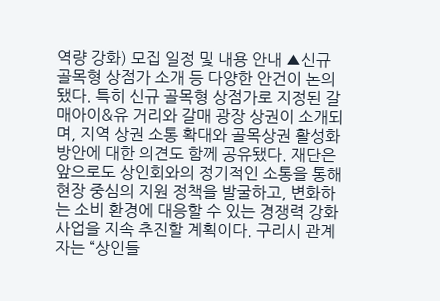역량 강화) 모집 일정 및 내용 안내 ▲신규 골목형 상점가 소개 등 다양한 안건이 논의됐다. 특히 신규 골목형 상점가로 지정된 갈매아이&유 거리와 갈매 광장 상권이 소개되며, 지역 상권 소통 확대와 골목상권 활성화 방안에 대한 의견도 함께 공유됐다. 재단은 앞으로도 상인회와의 정기적인 소통을 통해 현장 중심의 지원 정책을 발굴하고, 변화하는 소비 환경에 대응할 수 있는 경쟁력 강화 사업을 지속 추진할 계획이다. 구리시 관계자는 “상인들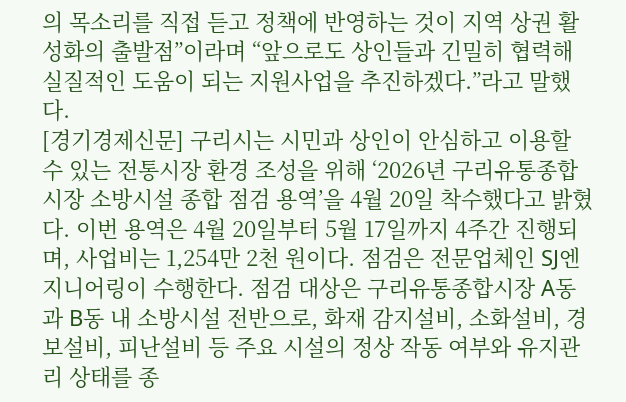의 목소리를 직접 듣고 정책에 반영하는 것이 지역 상권 활성화의 출발점”이라며 “앞으로도 상인들과 긴밀히 협력해 실질적인 도움이 되는 지원사업을 추진하겠다.”라고 말했다.
[경기경제신문] 구리시는 시민과 상인이 안심하고 이용할 수 있는 전통시장 환경 조성을 위해 ‘2026년 구리유통종합시장 소방시설 종합 점검 용역’을 4월 20일 착수했다고 밝혔다. 이번 용역은 4월 20일부터 5월 17일까지 4주간 진행되며, 사업비는 1,254만 2천 원이다. 점검은 전문업체인 SJ엔지니어링이 수행한다. 점검 대상은 구리유통종합시장 A동과 B동 내 소방시설 전반으로, 화재 감지설비, 소화설비, 경보설비, 피난설비 등 주요 시설의 정상 작동 여부와 유지관리 상태를 종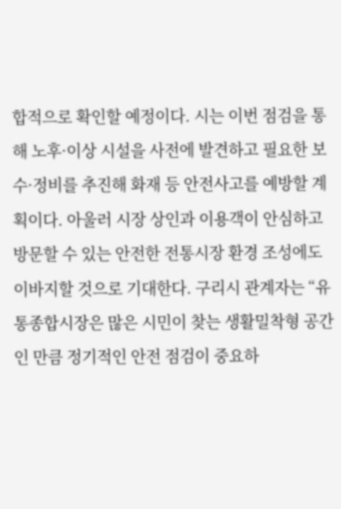합적으로 확인할 예정이다. 시는 이번 점검을 통해 노후·이상 시설을 사전에 발견하고 필요한 보수·정비를 추진해 화재 등 안전사고를 예방할 계획이다. 아울러 시장 상인과 이용객이 안심하고 방문할 수 있는 안전한 전통시장 환경 조성에도 이바지할 것으로 기대한다. 구리시 관계자는 “유통종합시장은 많은 시민이 찾는 생활밀착형 공간인 만큼 정기적인 안전 점검이 중요하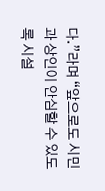다.”라며 “앞으로도 시민과 상인이 안심할 수 있도록 시설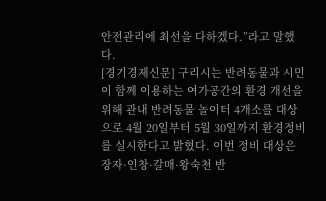안전관리에 최선을 다하겠다.”라고 말했다.
[경기경제신문] 구리시는 반려동물과 시민이 함께 이용하는 여가공간의 환경 개선을 위해 관내 반려동물 놀이터 4개소를 대상으로 4월 20일부터 5월 30일까지 환경정비를 실시한다고 밝혔다. 이번 정비 대상은 장자·인창·갈매·왕숙천 반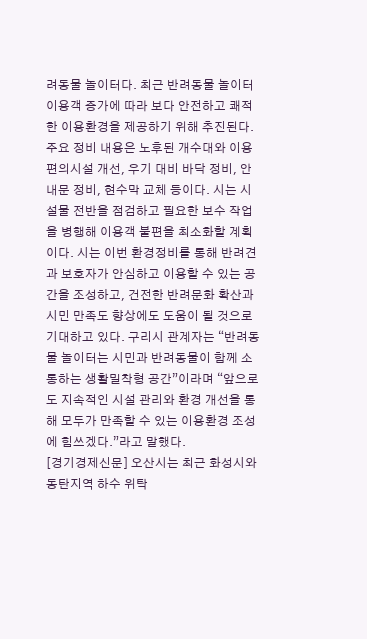려동물 놀이터다. 최근 반려동물 놀이터 이용객 증가에 따라 보다 안전하고 쾌적한 이용환경을 제공하기 위해 추진된다. 주요 정비 내용은 노후된 개수대와 이용 편의시설 개선, 우기 대비 바닥 정비, 안내문 정비, 현수막 교체 등이다. 시는 시설물 전반을 점검하고 필요한 보수 작업을 병행해 이용객 불편을 최소화할 계획이다. 시는 이번 환경정비를 통해 반려견과 보호자가 안심하고 이용할 수 있는 공간을 조성하고, 건전한 반려문화 확산과 시민 만족도 향상에도 도움이 될 것으로 기대하고 있다. 구리시 관계자는 “반려동물 놀이터는 시민과 반려동물이 함께 소통하는 생활밀착형 공간”이라며 “앞으로도 지속적인 시설 관리와 환경 개선을 통해 모두가 만족할 수 있는 이용환경 조성에 힘쓰겠다.”라고 말했다.
[경기경제신문] 오산시는 최근 화성시와 동탄지역 하수 위탁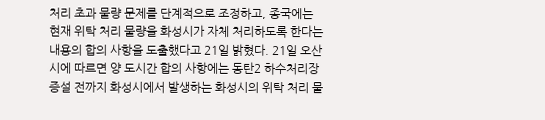처리 초과 물량 문제를 단계적으로 조정하고, 종국에는 현재 위탁 처리 물량을 화성시가 자체 처리하도록 한다는 내용의 합의 사항을 도출했다고 21일 밝혔다. 21일 오산시에 따르면 양 도시간 합의 사항에는 동탄2 하수처리장 증설 전까지 화성시에서 발생하는 화성시의 위탁 처리 물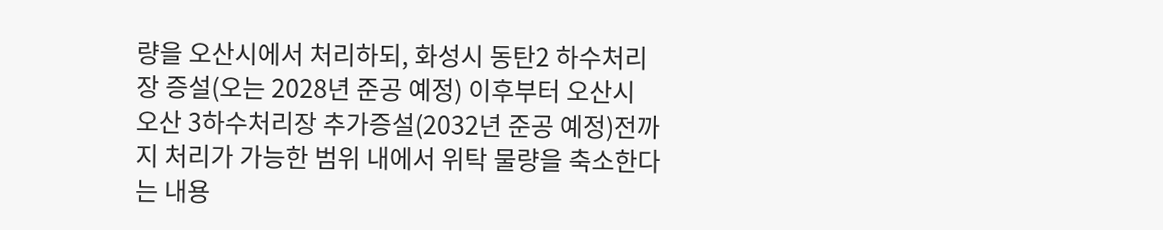량을 오산시에서 처리하되, 화성시 동탄2 하수처리장 증설(오는 2028년 준공 예정) 이후부터 오산시 오산 3하수처리장 추가증설(2032년 준공 예정)전까지 처리가 가능한 범위 내에서 위탁 물량을 축소한다는 내용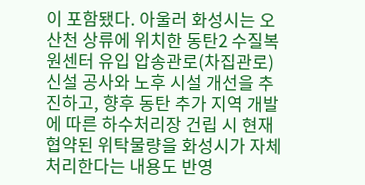이 포함됐다. 아울러 화성시는 오산천 상류에 위치한 동탄2 수질복원센터 유입 압송관로(차집관로) 신설 공사와 노후 시설 개선을 추진하고, 향후 동탄 추가 지역 개발에 따른 하수처리장 건립 시 현재 협약된 위탁물량을 화성시가 자체 처리한다는 내용도 반영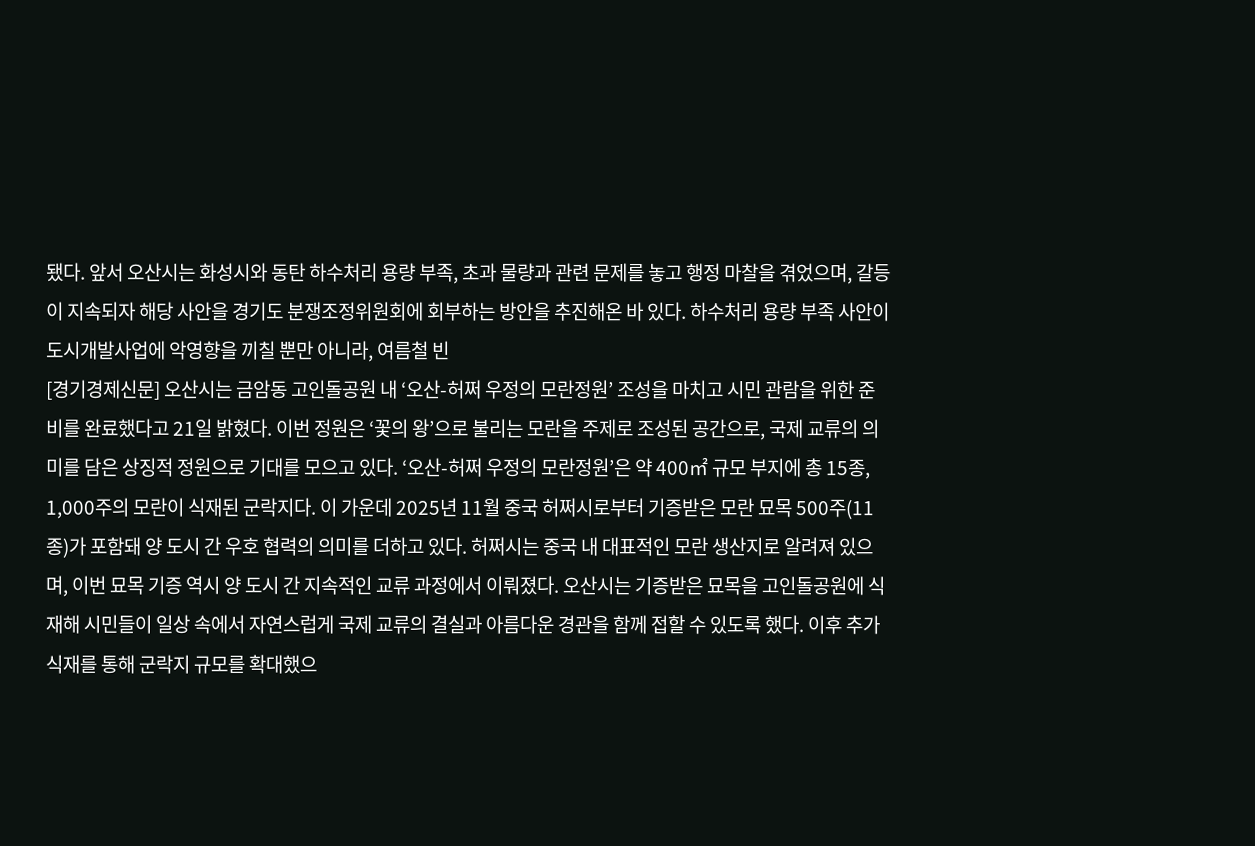됐다. 앞서 오산시는 화성시와 동탄 하수처리 용량 부족, 초과 물량과 관련 문제를 놓고 행정 마찰을 겪었으며, 갈등이 지속되자 해당 사안을 경기도 분쟁조정위원회에 회부하는 방안을 추진해온 바 있다. 하수처리 용량 부족 사안이 도시개발사업에 악영향을 끼칠 뿐만 아니라, 여름철 빈
[경기경제신문] 오산시는 금암동 고인돌공원 내 ‘오산-허쩌 우정의 모란정원’ 조성을 마치고 시민 관람을 위한 준비를 완료했다고 21일 밝혔다. 이번 정원은 ‘꽃의 왕’으로 불리는 모란을 주제로 조성된 공간으로, 국제 교류의 의미를 담은 상징적 정원으로 기대를 모으고 있다. ‘오산-허쩌 우정의 모란정원’은 약 400㎡ 규모 부지에 총 15종, 1,000주의 모란이 식재된 군락지다. 이 가운데 2025년 11월 중국 허쩌시로부터 기증받은 모란 묘목 500주(11종)가 포함돼 양 도시 간 우호 협력의 의미를 더하고 있다. 허쩌시는 중국 내 대표적인 모란 생산지로 알려져 있으며, 이번 묘목 기증 역시 양 도시 간 지속적인 교류 과정에서 이뤄졌다. 오산시는 기증받은 묘목을 고인돌공원에 식재해 시민들이 일상 속에서 자연스럽게 국제 교류의 결실과 아름다운 경관을 함께 접할 수 있도록 했다. 이후 추가 식재를 통해 군락지 규모를 확대했으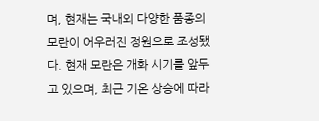며, 현재는 국내외 다양한 품종의 모란이 어우러진 정원으로 조성됐다. 현재 모란은 개화 시기를 앞두고 있으며, 최근 기온 상승에 따라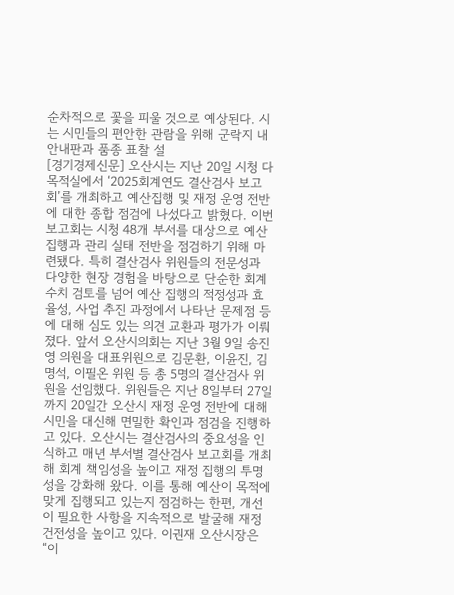순차적으로 꽃을 피울 것으로 예상된다. 시는 시민들의 편안한 관람을 위해 군락지 내 안내판과 품종 표찰 설
[경기경제신문] 오산시는 지난 20일 시청 다목적실에서 ‘2025회계연도 결산검사 보고회’를 개최하고 예산집행 및 재정 운영 전반에 대한 종합 점검에 나섰다고 밝혔다. 이번 보고회는 시청 48개 부서를 대상으로 예산 집행과 관리 실태 전반을 점검하기 위해 마련됐다. 특히 결산검사 위원들의 전문성과 다양한 현장 경험을 바탕으로 단순한 회계 수치 검토를 넘어 예산 집행의 적정성과 효율성, 사업 추진 과정에서 나타난 문제점 등에 대해 심도 있는 의견 교환과 평가가 이뤄졌다. 앞서 오산시의회는 지난 3월 9일 송진영 의원을 대표위원으로 김문환, 이윤진, 김명석, 이필온 위원 등 총 5명의 결산검사 위원을 선임했다. 위원들은 지난 8일부터 27일까지 20일간 오산시 재정 운영 전반에 대해 시민을 대신해 면밀한 확인과 점검을 진행하고 있다. 오산시는 결산검사의 중요성을 인식하고 매년 부서별 결산검사 보고회를 개최해 회계 책임성을 높이고 재정 집행의 투명성을 강화해 왔다. 이를 통해 예산이 목적에 맞게 집행되고 있는지 점검하는 한편, 개선이 필요한 사항을 지속적으로 발굴해 재정 건전성을 높이고 있다. 이권재 오산시장은 “이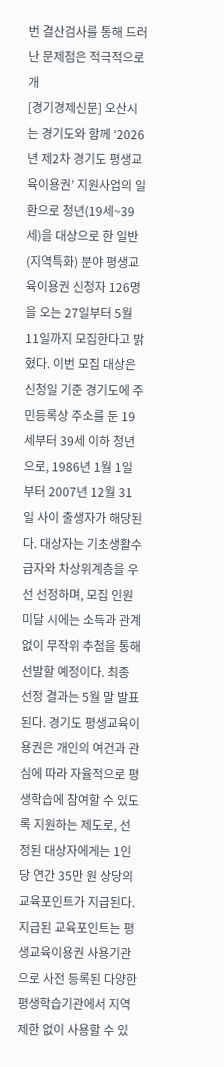번 결산검사를 통해 드러난 문제점은 적극적으로 개
[경기경제신문] 오산시는 경기도와 함께 ‘2026년 제2차 경기도 평생교육이용권’ 지원사업의 일환으로 청년(19세~39세)을 대상으로 한 일반(지역특화) 분야 평생교육이용권 신청자 126명을 오는 27일부터 5월 11일까지 모집한다고 밝혔다. 이번 모집 대상은 신청일 기준 경기도에 주민등록상 주소를 둔 19세부터 39세 이하 청년으로, 1986년 1월 1일부터 2007년 12월 31일 사이 출생자가 해당된다. 대상자는 기초생활수급자와 차상위계층을 우선 선정하며, 모집 인원 미달 시에는 소득과 관계없이 무작위 추첨을 통해 선발할 예정이다. 최종 선정 결과는 5월 말 발표된다. 경기도 평생교육이용권은 개인의 여건과 관심에 따라 자율적으로 평생학습에 참여할 수 있도록 지원하는 제도로, 선정된 대상자에게는 1인당 연간 35만 원 상당의 교육포인트가 지급된다. 지급된 교육포인트는 평생교육이용권 사용기관으로 사전 등록된 다양한 평생학습기관에서 지역 제한 없이 사용할 수 있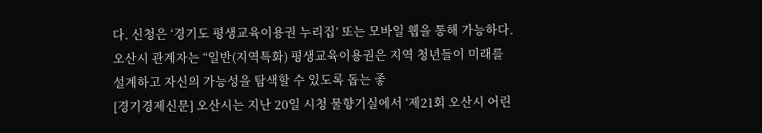다. 신청은 ‘경기도 평생교육이용권 누리집’ 또는 모바일 웹을 통해 가능하다. 오산시 관계자는 “일반(지역특화) 평생교육이용권은 지역 청년들이 미래를 설계하고 자신의 가능성을 탐색할 수 있도록 돕는 좋
[경기경제신문] 오산시는 지난 20일 시청 물향기실에서 ‘제21회 오산시 어린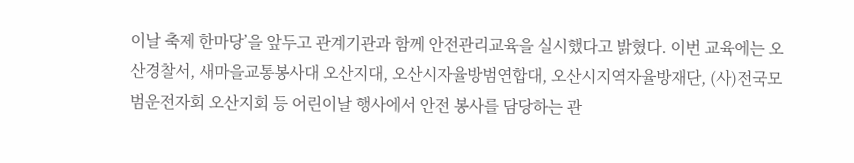이날 축제 한마당’을 앞두고 관계기관과 함께 안전관리교육을 실시했다고 밝혔다. 이번 교육에는 오산경찰서, 새마을교통봉사대 오산지대, 오산시자율방범연합대, 오산시지역자율방재단, (사)전국모범운전자회 오산지회 등 어린이날 행사에서 안전 봉사를 담당하는 관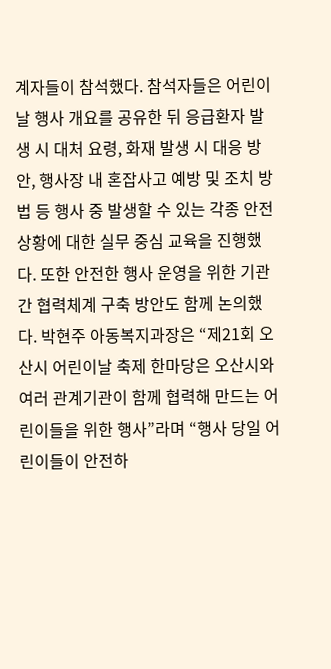계자들이 참석했다. 참석자들은 어린이날 행사 개요를 공유한 뒤 응급환자 발생 시 대처 요령, 화재 발생 시 대응 방안, 행사장 내 혼잡사고 예방 및 조치 방법 등 행사 중 발생할 수 있는 각종 안전 상황에 대한 실무 중심 교육을 진행했다. 또한 안전한 행사 운영을 위한 기관 간 협력체계 구축 방안도 함께 논의했다. 박현주 아동복지과장은 “제21회 오산시 어린이날 축제 한마당은 오산시와 여러 관계기관이 함께 협력해 만드는 어린이들을 위한 행사”라며 “행사 당일 어린이들이 안전하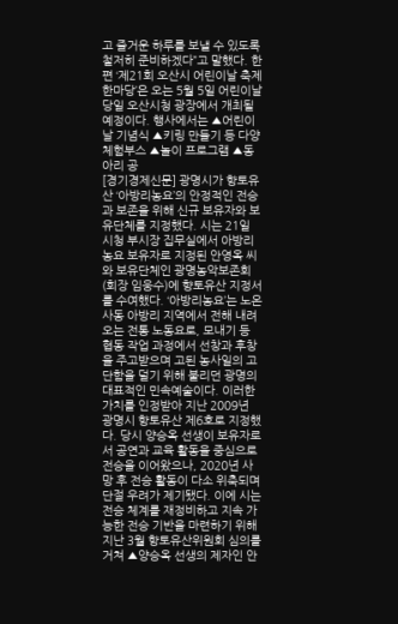고 즐거운 하루를 보낼 수 있도록 철저히 준비하겠다”고 말했다. 한편 ‘제21회 오산시 어린이날 축제 한마당’은 오는 5월 5일 어린이날 당일 오산시청 광장에서 개최될 예정이다. 행사에서는 ▲어린이날 기념식 ▲키링 만들기 등 다양 체험부스 ▲놀이 프로그램 ▲동아리 공
[경기경제신문] 광명시가 향토유산 ‘아방리농요’의 안정적인 전승과 보존을 위해 신규 보유자와 보유단체를 지정했다. 시는 21일 시청 부시장 집무실에서 아방리농요 보유자로 지정된 안영옥 씨와 보유단체인 광명농악보존회(회장 임웅수)에 향토유산 지정서를 수여했다. ‘아방리농요’는 노온사동 아방리 지역에서 전해 내려오는 전통 노동요로, 모내기 등 협동 작업 과정에서 선창과 후창을 주고받으며 고된 농사일의 고단함을 덜기 위해 불리던 광명의 대표적인 민속예술이다. 이러한 가치를 인정받아 지난 2009년 광명시 향토유산 제6호로 지정했다. 당시 양승옥 선생이 보유자로서 공연과 교육 활동을 중심으로 전승을 이어왔으나, 2020년 사망 후 전승 활동이 다소 위축되며 단절 우려가 제기됐다. 이에 시는 전승 체계를 재정비하고 지속 가능한 전승 기반을 마련하기 위해 지난 3월 향토유산위원회 심의를 거쳐 ▲양승옥 선생의 제자인 안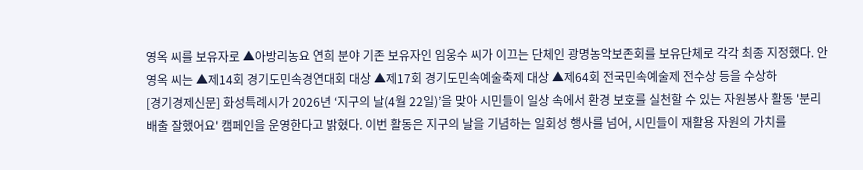영옥 씨를 보유자로 ▲아방리농요 연희 분야 기존 보유자인 임웅수 씨가 이끄는 단체인 광명농악보존회를 보유단체로 각각 최종 지정했다. 안영옥 씨는 ▲제14회 경기도민속경연대회 대상 ▲제17회 경기도민속예술축제 대상 ▲제64회 전국민속예술제 전수상 등을 수상하
[경기경제신문] 화성특례시가 2026년 ‘지구의 날(4월 22일)’을 맞아 시민들이 일상 속에서 환경 보호를 실천할 수 있는 자원봉사 활동 '분리배출 잘했어요' 캠페인을 운영한다고 밝혔다. 이번 활동은 지구의 날을 기념하는 일회성 행사를 넘어, 시민들이 재활용 자원의 가치를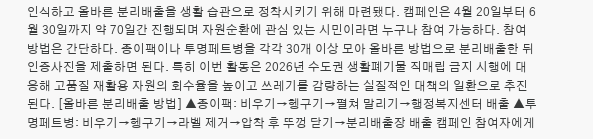인식하고 올바른 분리배출을 생활 습관으로 정착시키기 위해 마련됐다. 캠페인은 4월 20일부터 6월 30일까지 약 70일간 진행되며 자원순환에 관심 있는 시민이라면 누구나 참여 가능하다. 참여 방법은 간단하다. 종이팩이나 투명페트병을 각각 30개 이상 모아 올바른 방법으로 분리배출한 뒤 인증사진을 제출하면 된다. 특히 이번 활동은 2026년 수도권 생활폐기물 직매립 금지 시행에 대응해 고품질 재활용 자원의 회수율을 높이고 쓰레기를 감량하는 실질적인 대책의 일환으로 추진된다. [올바른 분리배출 방법] ▲종이팩: 비우기→헹구기→펼쳐 말리기→행정복지센터 배출 ▲투명페트병: 비우기→헹구기→라벨 제거→압착 후 뚜껑 닫기→분리배출장 배출 캠페인 참여자에게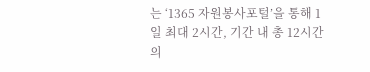는 ‘1365 자원봉사포털’을 통해 1일 최대 2시간, 기간 내 총 12시간의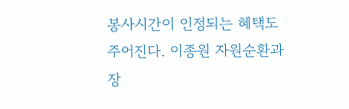봉사시간이 인정되는 혜택도 주어진다. 이종원 자원순환과장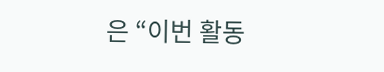은 “이번 활동